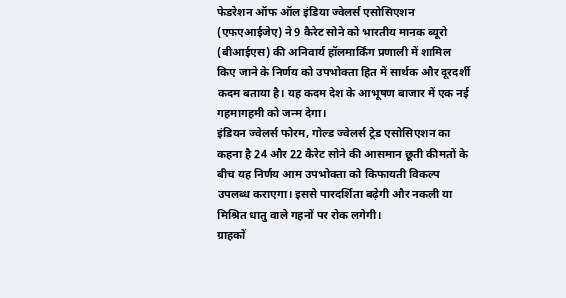फेडरेशन ऑफ ऑल इंडिया ज्वेलर्स एसोसिएशन (एफएआईजेए) ने 9 कैरेट सोने को भारतीय मानक ब्यूरो (बीआईएस) की अनिवार्य हॉलमार्किंग प्रणाली में शामिल किए जाने के निर्णय को उपभोक्ता हित में सार्थक और दूरदर्शी कदम बताया है। यह कदम देश के आभूषण बाजार में एक नई गहमागहमी को जन्म देगा।
इंडियन ज्वेलर्स फोरम, गोल्ड ज्वेलर्स ट्रेड एसोसिएशन का कहना है 24 और 22 कैरेट सोने की आसमान छूती कीमतों के बीच यह निर्णय आम उपभोक्ता को किफायती विकल्प उपलब्ध कराएगा। इससे पारदर्शिता बढ़ेगी और नकली या मिश्रित धातु वाले गहनों पर रोक लगेगी।
ग्राहकों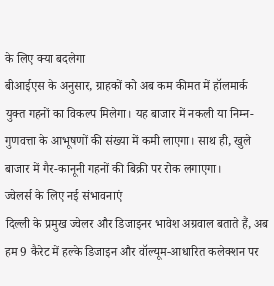के लिए क्या बदलेगा
बीआईएस के अनुसार, ग्राहकों को अब कम कीमत में हॉलमार्क युक्त गहनों का विकल्प मिलेगा। यह बाजार में नकली या निम्न-गुणवत्ता के आभूषणों की संख्या में कमी लाएगा। साथ ही, खुले बाजार में गैर-कानूनी गहनों की बिक्री पर रोक लगाएगा।
ज्वेलर्स के लिए नई संभावनाएं
दिल्ली के प्रमुख ज्वेलर और डिजाइनर भावेश अग्रवाल बताते हैं, अब हम 9 कैरेट में हल्के डिजाइन और वॉल्यूम-आधारित कलेक्शन पर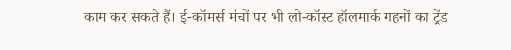काम कर सकते हैं। ई-कॉमर्स मंचों पर भी लो-कॉस्ट हॉलमार्क गहनों का ट्रेंड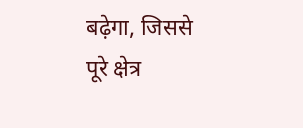बढ़ेगा, जिससे पूरे क्षेत्र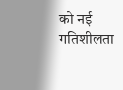को नई गतिशीलता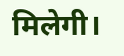मिलेगी।